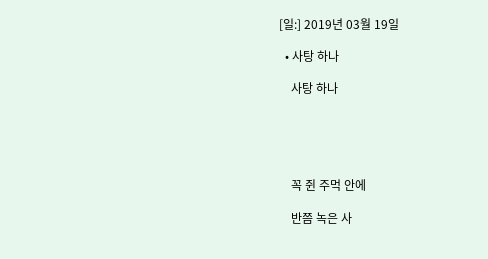[일:] 2019년 03월 19일

  • 사탕 하나

    사탕 하나





    꼭 쥔 주먹 안에

    반쯤 녹은 사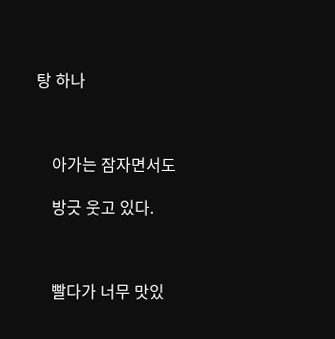탕 하나



    아가는 잠자면서도

    방긋 웃고 있다.



    빨다가 너무 맛있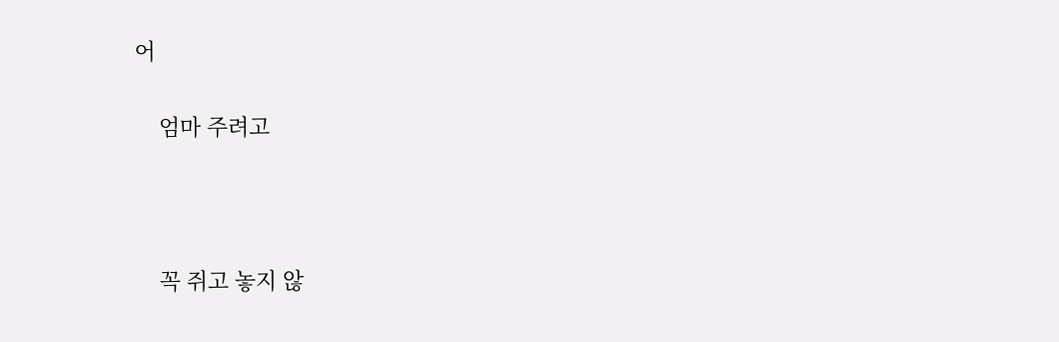어

    엄마 주려고



    꼭 쥐고 놓지 않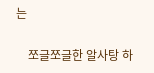는

    쪼글쪼글한 알사탕 하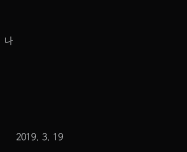나





    2019. 3. 19